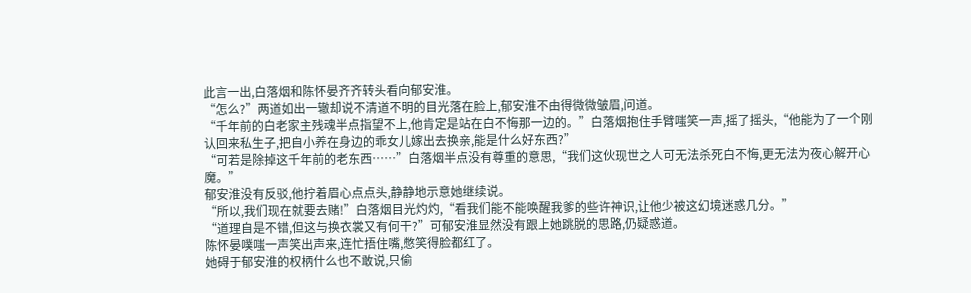此言一出,白落烟和陈怀晏齐齐转头看向郁安淮。
“怎么?”两道如出一辙却说不清道不明的目光落在脸上,郁安淮不由得微微皱眉,问道。
“千年前的白老家主残魂半点指望不上,他肯定是站在白不悔那一边的。”白落烟抱住手臂嗤笑一声,摇了摇头,“他能为了一个刚认回来私生子,把自小养在身边的乖女儿嫁出去换亲,能是什么好东西?”
“可若是除掉这千年前的老东西……”白落烟半点没有尊重的意思,“我们这伙现世之人可无法杀死白不悔,更无法为夜心解开心魔。”
郁安淮没有反驳,他拧着眉心点点头,静静地示意她继续说。
“所以,我们现在就要去赌!”白落烟目光灼灼,“看我们能不能唤醒我爹的些许神识,让他少被这幻境迷惑几分。”
“道理自是不错,但这与换衣裳又有何干?”可郁安淮显然没有跟上她跳脱的思路,仍疑惑道。
陈怀晏噗嗤一声笑出声来,连忙捂住嘴,憋笑得脸都红了。
她碍于郁安淮的权柄什么也不敢说,只偷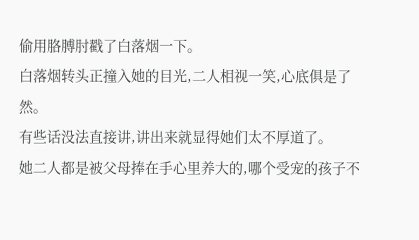偷用胳膊肘戳了白落烟一下。
白落烟转头正撞入她的目光,二人相视一笑,心底俱是了然。
有些话没法直接讲,讲出来就显得她们太不厚道了。
她二人都是被父母捧在手心里养大的,哪个受宠的孩子不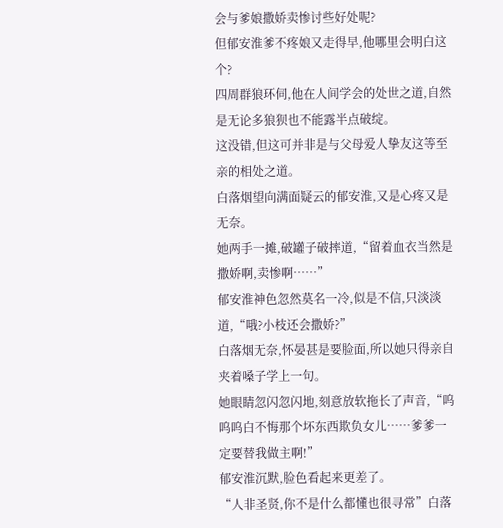会与爹娘撒娇卖惨讨些好处呢?
但郁安淮爹不疼娘又走得早,他哪里会明白这个?
四周群狼环伺,他在人间学会的处世之道,自然是无论多狼狈也不能露半点破绽。
这没错,但这可并非是与父母爱人挚友这等至亲的相处之道。
白落烟望向满面疑云的郁安淮,又是心疼又是无奈。
她两手一摊,破罐子破摔道,“留着血衣当然是撒娇啊,卖惨啊……”
郁安淮神色忽然莫名一冷,似是不信,只淡淡道,“哦?小枝还会撒娇?”
白落烟无奈,怀晏甚是要脸面,所以她只得亲自夹着嗓子学上一句。
她眼睛忽闪忽闪地,刻意放软拖长了声音,“呜呜呜白不悔那个坏东西欺负女儿……爹爹一定要替我做主啊!”
郁安淮沉默,脸色看起来更差了。
“人非圣贤,你不是什么都懂也很寻常”白落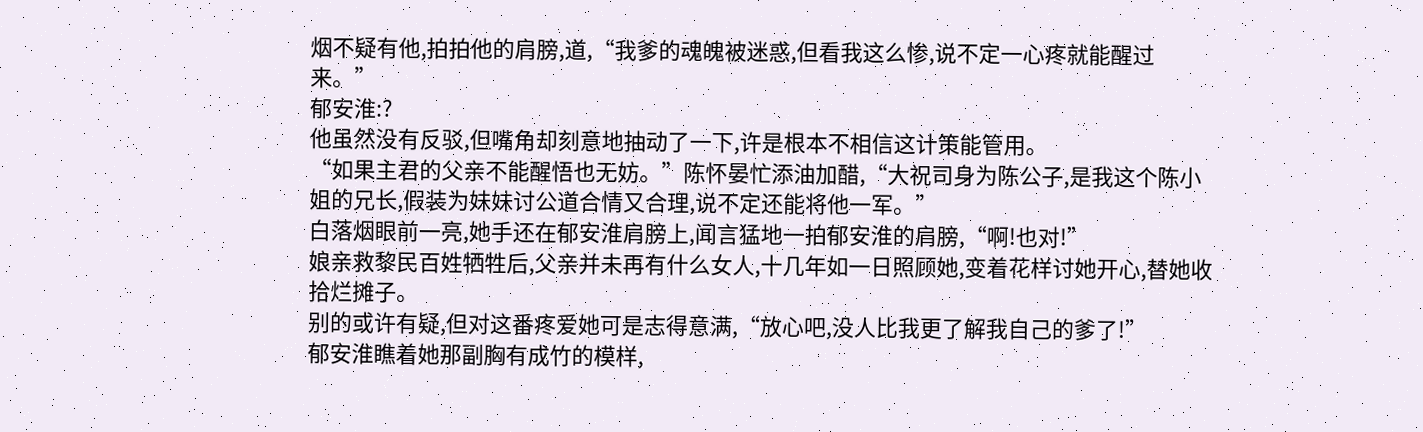烟不疑有他,拍拍他的肩膀,道,“我爹的魂魄被迷惑,但看我这么惨,说不定一心疼就能醒过来。”
郁安淮:?
他虽然没有反驳,但嘴角却刻意地抽动了一下,许是根本不相信这计策能管用。
“如果主君的父亲不能醒悟也无妨。”陈怀晏忙添油加醋,“大祝司身为陈公子,是我这个陈小姐的兄长,假装为妹妹讨公道合情又合理,说不定还能将他一军。”
白落烟眼前一亮,她手还在郁安淮肩膀上,闻言猛地一拍郁安淮的肩膀,“啊!也对!”
娘亲救黎民百姓牺牲后,父亲并未再有什么女人,十几年如一日照顾她,变着花样讨她开心,替她收拾烂摊子。
别的或许有疑,但对这番疼爱她可是志得意满,“放心吧,没人比我更了解我自己的爹了!”
郁安淮瞧着她那副胸有成竹的模样,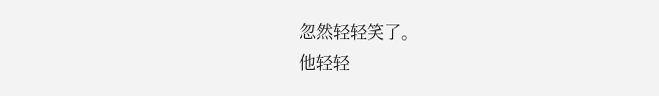忽然轻轻笑了。
他轻轻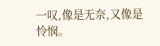一叹,像是无奈,又像是怜悯。